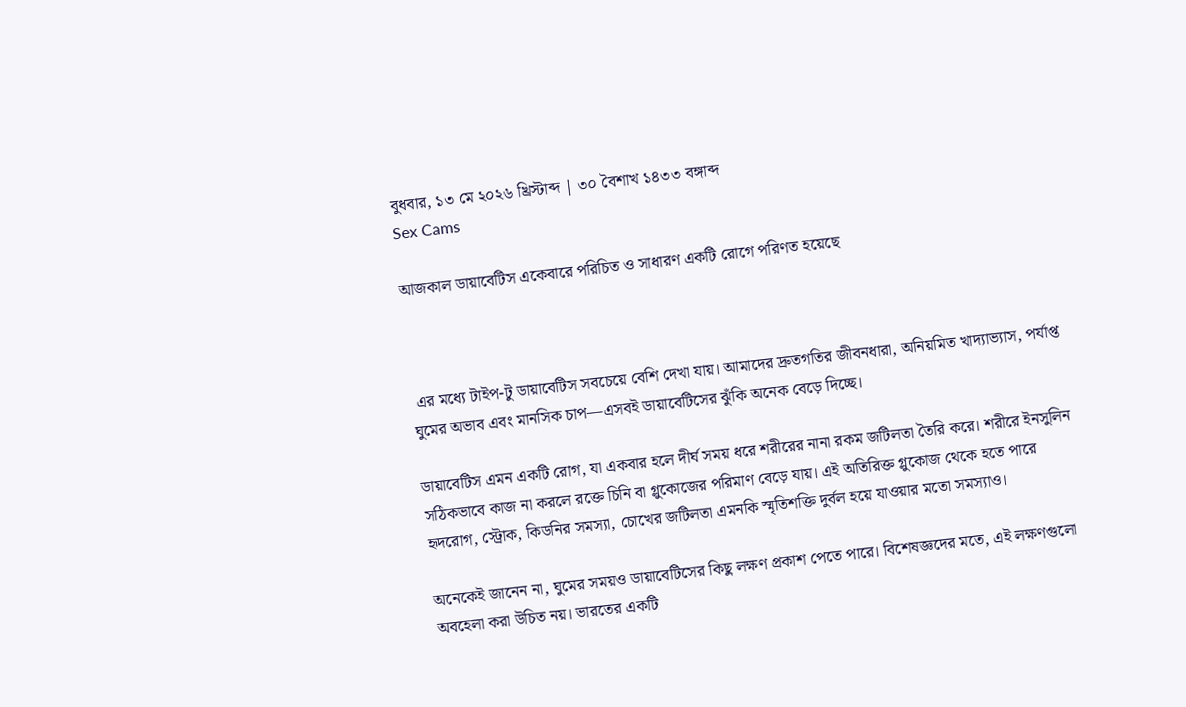বুধবার, ১৩ মে ২০২৬ খ্রিস্টাব্দ | ৩০ বৈশাখ ১৪৩৩ বঙ্গাব্দ
Sex Cams

আজকাল ডায়াবেটিস একেবারে পরিচিত ও সাধারণ একটি রোগে পরিণত হয়েছে



 এর মধ্যে টাইপ-টু ডায়াবেটিস সবচেয়ে বেশি দেখা যায়। আমাদের দ্রুতগতির জীবনধারা, অনিয়মিত খাদ্যাভ্যাস, পর্যাপ্ত ঘুমের অভাব এবং মানসিক চাপ—এসবই ডায়াবেটিসের ঝুঁকি অনেক বেড়ে দিচ্ছে।

ডায়াবেটিস এমন একটি রোগ, যা একবার হলে দীর্ঘ সময় ধরে শরীরের নানা রকম জটিলতা তৈরি করে। শরীরে ইনসুলিন সঠিকভাবে কাজ না করলে রক্তে চিনি বা গ্লুকোজের পরিমাণ বেড়ে যায়। এই অতিরিক্ত গ্লুকোজ থেকে হতে পারে হৃদরোগ, স্ট্রোক, কিডনির সমস্যা, চোখের জটিলতা এমনকি স্মৃতিশক্তি দুর্বল হয়ে যাওয়ার মতো সমস্যাও।

অনেকেই জানেন না, ঘুমের সময়ও ডায়াবেটিসের কিছু লক্ষণ প্রকাশ পেতে পারে। বিশেষজ্ঞদের মতে, এই লক্ষণগুলো অবহেলা করা উচিত নয়। ভারতের একটি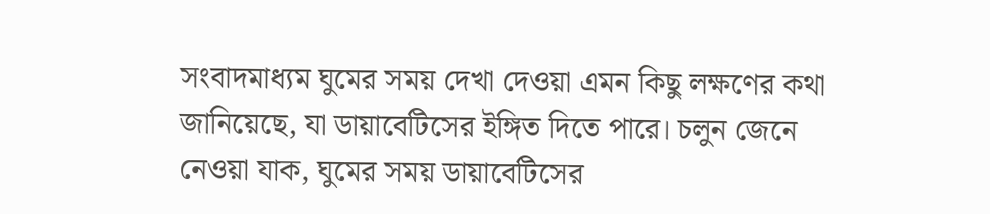সংবাদমাধ্যম ঘুমের সময় দেখা দেওয়া এমন কিছু লক্ষণের কথা জানিয়েছে, যা ডায়াবেটিসের ইঙ্গিত দিতে পারে। চলুন জেনে নেওয়া যাক, ঘুমের সময় ডায়াবেটিসের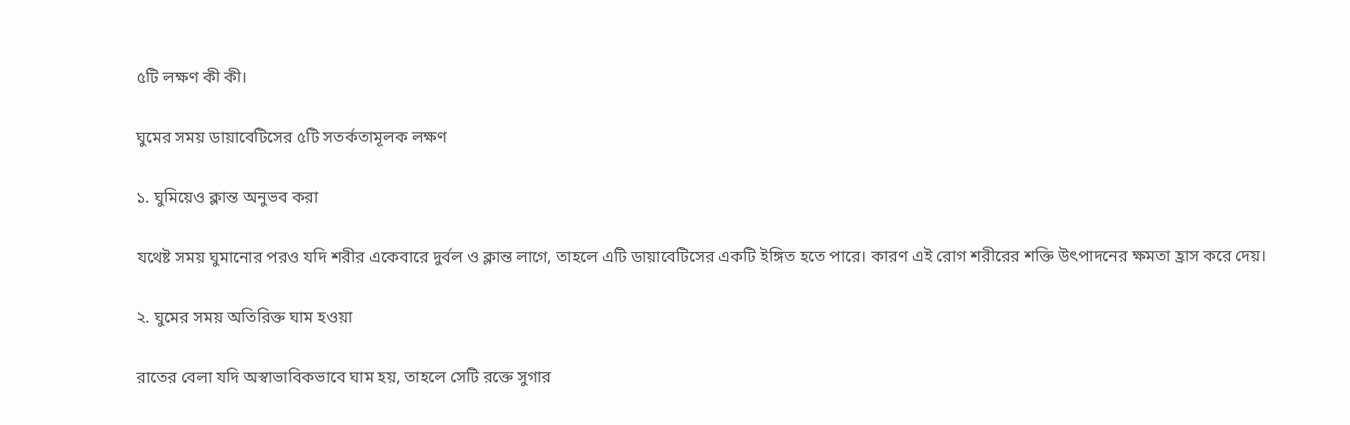৫টি লক্ষণ কী কী।

ঘুমের সময় ডায়াবেটিসের ৫টি সতর্কতামূলক লক্ষণ

১. ঘুমিয়েও ক্লান্ত অনুভব করা

যথেষ্ট সময় ঘুমানোর পরও যদি শরীর একেবারে দুর্বল ও ক্লান্ত লাগে, তাহলে এটি ডায়াবেটিসের একটি ইঙ্গিত হতে পারে। কারণ এই রোগ শরীরের শক্তি উৎপাদনের ক্ষমতা হ্রাস করে দেয়।

২. ঘুমের সময় অতিরিক্ত ঘাম হওয়া

রাতের বেলা যদি অস্বাভাবিকভাবে ঘাম হয়, তাহলে সেটি রক্তে সুগার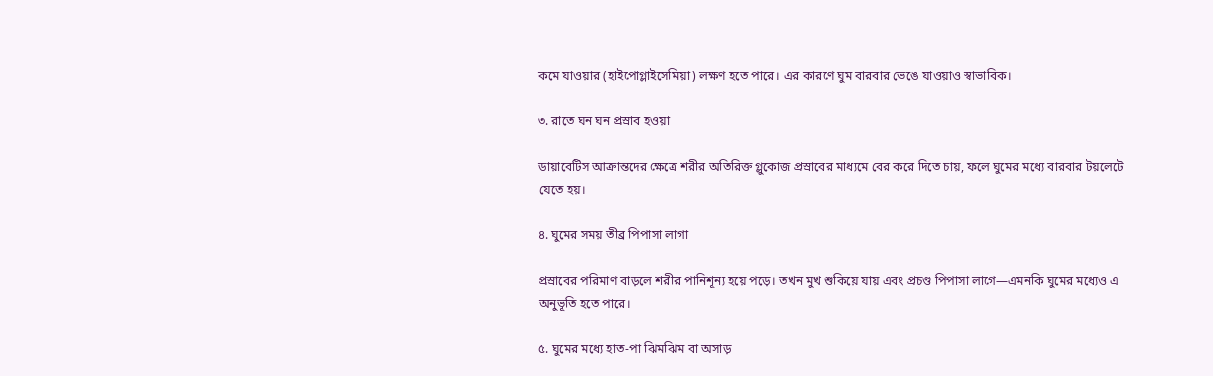কমে যাওয়ার (হাইপোগ্লাইসেমিয়া) লক্ষণ হতে পারে। এর কারণে ঘুম বারবার ভেঙে যাওয়াও স্বাভাবিক।

৩. রাতে ঘন ঘন প্রস্রাব হওয়া

ডায়াবেটিস আক্রান্তদের ক্ষেত্রে শরীর অতিরিক্ত গ্লুকোজ প্রস্রাবের মাধ্যমে বের করে দিতে চায়, ফলে ঘুমের মধ্যে বারবার টয়লেটে যেতে হয়।

৪. ঘুমের সময় তীব্র পিপাসা লাগা

প্রস্রাবের পরিমাণ বাড়লে শরীর পানিশূন্য হয়ে পড়ে। তখন মুখ শুকিয়ে যায় এবং প্রচণ্ড পিপাসা লাগে—এমনকি ঘুমের মধ্যেও এ অনুভূতি হতে পারে।

৫. ঘুমের মধ্যে হাত-পা ঝিমঝিম বা অসাড়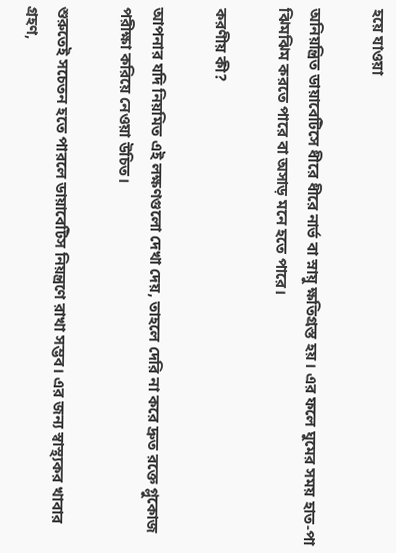হয়ে যাওয়া

অনিয়ন্ত্রিত ডায়াবেটিসে ধীরে ধীরে নার্ভ বা স্নায়ু ক্ষতিগ্রস্ত হয়। এর ফলে ঘুমের সময় হাত-পা ঝিমঝিম করতে পারে বা অসাড় মনে হতে পারে।

করণীয় কী?

আপনার যদি নিয়মিত এই লক্ষণগুলো দেখা দেয়, তাহলে দেরি না করে দ্রুত রক্তে গ্লুকোজ পরীক্ষা করিয়ে নেওয়া উচিত।

শুরুতেই সচেতন হতে পারলে ডায়াবেটিস নিয়ন্ত্রণে রাখা সম্ভব। এর জন্য স্বাস্থ্যকর খাবার গ্রহণ,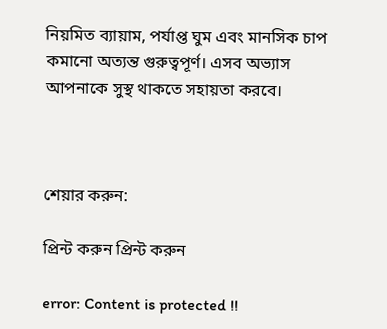নিয়মিত ব্যায়াম, পর্যাপ্ত ঘুম এবং মানসিক চাপ কমানো অত্যন্ত গুরুত্বপূর্ণ। এসব অভ্যাস আপনাকে সুস্থ থাকতে সহায়তা করবে।



শেয়ার করুন:

প্রিন্ট করুন প্রিন্ট করুন

error: Content is protected !!